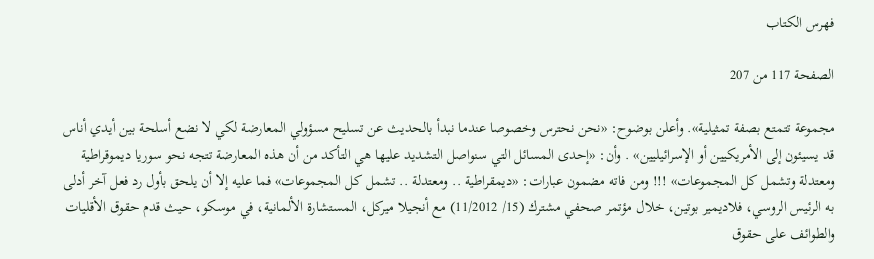فهرس الكتاب

الصفحة 117 من 207

مجموعة تتمتع بصفة تمثيلية». وأعلن بوضوح: «نحن نحترس وخصوصا عندما نبدأ بالحديث عن تسليح مسؤولي المعارضة لكي لا نضع أسلحة بين أيدي أناس قد يسيئون إلى الأمريكيين أو الإسرائيليين» . وأن: «إحدى المسائل التي سنواصل التشديد عليها هي التأكد من أن هذه المعارضة تتجه نحو سوريا ديموقراطية ومعتدلة وتشمل كل المجموعات» !!! ومن فاته مضمون عبارات: «ديمقراطية .. ومعتدلة .. تشمل كل المجموعات» فما عليه إلا أن يلحق بأول رد فعل آخر أدلى به الرئيس الروسي، فلاديمير بوتين، خلال مؤتمر صحفي مشترك (15/ 11/2012) مع أنجيلا ميركل، المستشارة الألمانية، في موسكو، حيث قدم حقوق الأقليات والطوائف على حقوق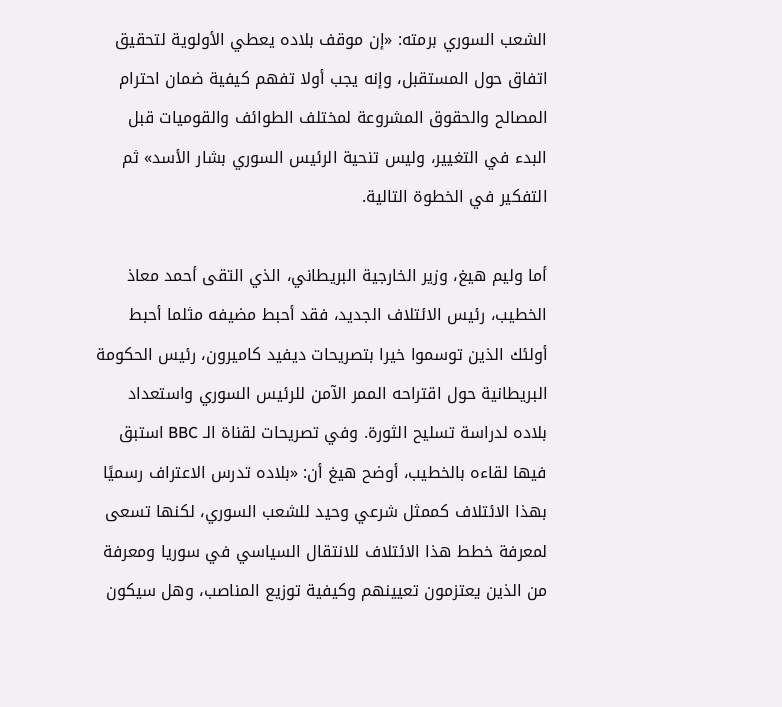الشعب السوري برمته: «إن موقف بلاده يعطي الأولوية لتحقيق اتفاق حول المستقبل، وإنه يجب أولا تفهم كيفية ضمان احترام المصالح والحقوق المشروعة لمختلف الطوائف والقوميات قبل البدء في التغيير، وليس تنحية الرئيس السوري بشار الأسد» ثم التفكير في الخطوة التالية.

أما وليم هيغ، وزير الخارجية البريطاني، الذي التقى أحمد معاذ الخطيب، رئيس الائتلاف الجديد، فقد أحبط مضيفه مثلما أحبط أولئك الذين توسموا خيرا بتصريحات ديفيد كاميرون، رئيس الحكومة البريطانية حول اقتراحه الممر الآمن للرئيس السوري واستعداد بلاده لدراسة تسليح الثورة. وفي تصريحات لقناة الـ BBC استبق فيها لقاءه بالخطيب، أوضح هيغ أن: «بلاده تدرس الاعتراف رسميًا بهذا الائتلاف كممثل شرعي وحيد للشعب السوري، لكنها تسعى لمعرفة خطط هذا الائتلاف للانتقال السياسي في سوريا ومعرفة من الذين يعتزمون تعيينهم وكيفية توزيع المناصب، وهل سيكون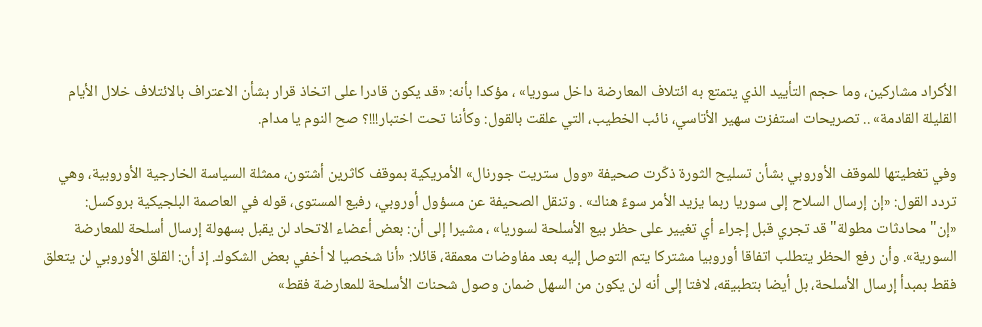الأكراد مشاركين، وما حجم التأييد الذي يتمتع به ائتلاف المعارضة داخل سوريا» ، مؤكدا بأنه: «قد يكون قادرا على اتخاذ قرار بشأن الاعتراف بالائتلاف خلال الأيام القليلة القادمة» .. تصريحات استفزت سهير الأتاسي، نائب الخطيب، التي علقت بالقول: وكأننا تحت اختبار!!!؟ صح النوم يا مدام.

وفي تغطيتها للموقف الأوروبي بشأن تسليح الثورة ذكّرت صحيفة «وول ستريت جورنال» الأمريكية بموقف كاثرين أشتون، ممثلة السياسة الخارجية الأوروبية، وهي تردد القول: «إن إرسال السلاح إلى سوريا ربما يزيد الأمر سوءً هناك» . وتنقل الصحيفة عن مسؤول أوروبي، رفيع المستوى، قوله في العاصمة البلجيكية بروكسل: «إن"محادثات مطولة"قد تجري قبل إجراء أي تغيير على حظر بيع الأسلحة لسوريا» ، مشيرا إلى أن: بعض أعضاء الاتحاد لن يقبل بسهولة إرسال أسلحة للمعارضة السورية». وأن رفع الحظر يتطلب اتفاقا أوروبيا مشتركا يتم التوصل إليه بعد مفاوضات معمقة، قائلا: «أنا شخصيا لا أخفي بعض الشكوك. إذ أن: القلق الأوروبي لن يتعلق فقط بمبدأ إرسال الأسلحة، بل أيضا بتطبيقه، لافتا إلى أنه لن يكون من السهل ضمان وصول شحنات الأسلحة للمعارضة فقط»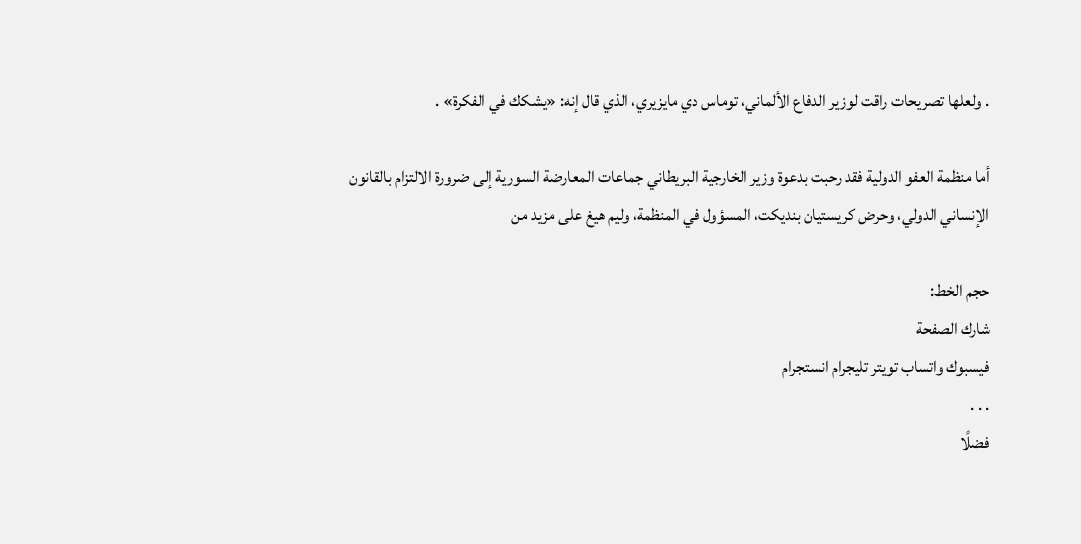. ولعلها تصريحات راقت لوزير الدفاع الألماني، توماس دي مايزيري، الذي قال إنه: «يشكك في الفكرة» .

أما منظمة العفو الدولية فقد رحبت بدعوة وزير الخارجية البريطاني جماعات المعارضة السورية إلى ضرورة الالتزام بالقانون الإنساني الدولي، وحرض كريستيان بنديكت، المسؤول في المنظمة، وليم هيغ على مزيد من

حجم الخط:
شارك الصفحة
فيسبوك واتساب تويتر تليجرام انستجرام
. . .
فضلًا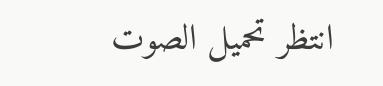انتظر تحميل الصوت